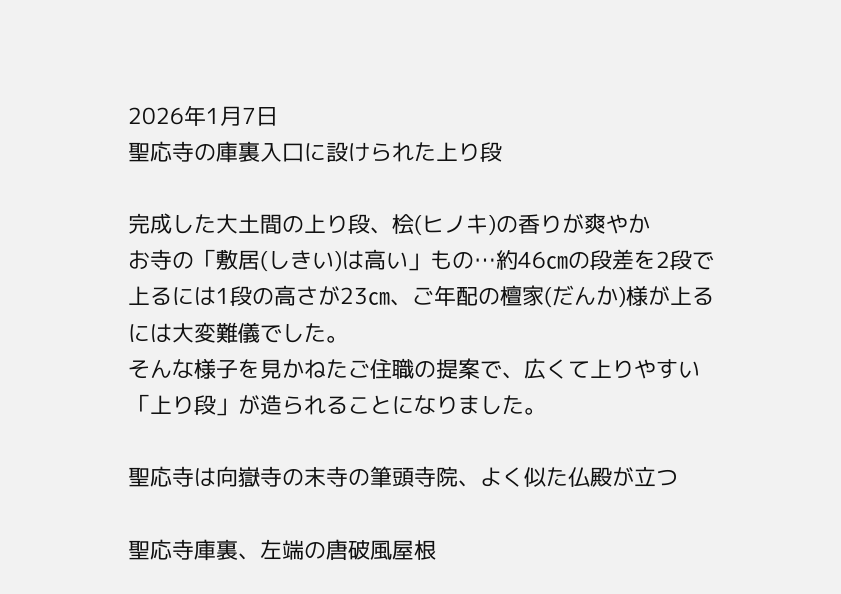2026年1月7日
聖応寺の庫裏入口に設けられた上り段

完成した大土間の上り段、桧(ヒノキ)の香りが爽やか
お寺の「敷居(しきい)は高い」もの…約46㎝の段差を2段で上るには1段の高さが23㎝、ご年配の檀家(だんか)様が上るには大変難儀でした。
そんな様子を見かねたご住職の提案で、広くて上りやすい「上り段」が造られることになりました。

聖応寺は向嶽寺の末寺の筆頭寺院、よく似た仏殿が立つ

聖応寺庫裏、左端の唐破風屋根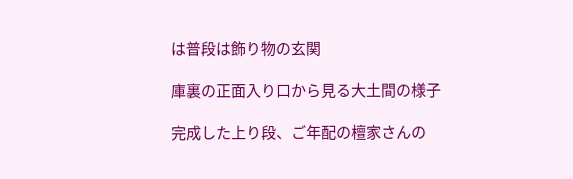は普段は飾り物の玄関

庫裏の正面入り口から見る大土間の様子

完成した上り段、ご年配の檀家さんの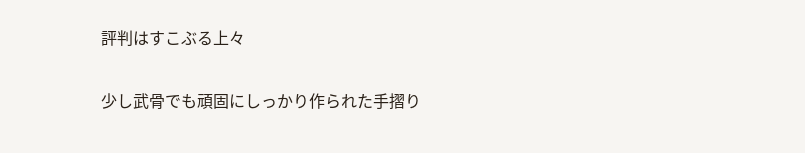評判はすこぶる上々

少し武骨でも頑固にしっかり作られた手摺り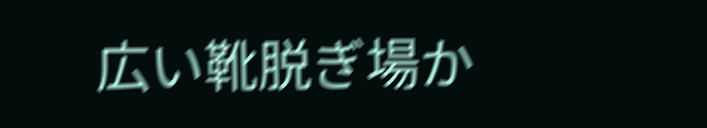広い靴脱ぎ場か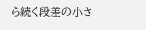ら続く段差の小さ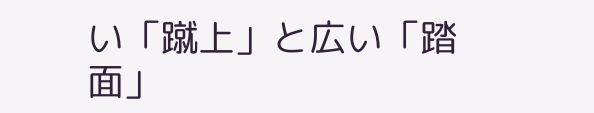い「蹴上」と広い「踏面」